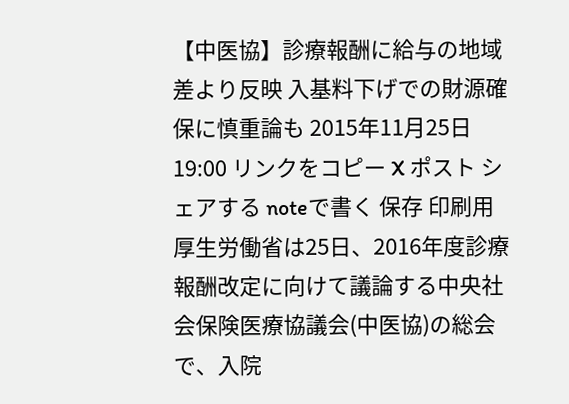【中医協】診療報酬に給与の地域差より反映 入基料下げでの財源確保に慎重論も 2015年11月25日 19:00 リンクをコピー X ポスト シェアする noteで書く 保存 印刷用 厚生労働省は25日、2016年度診療報酬改定に向けて議論する中央社会保険医療協議会(中医協)の総会で、入院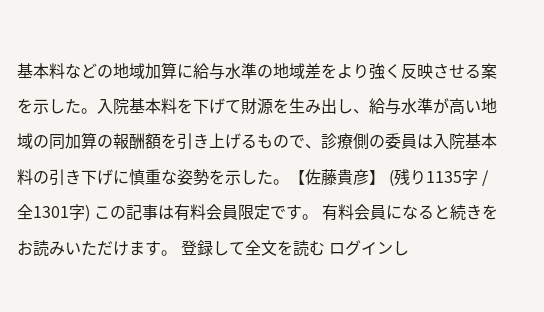基本料などの地域加算に給与水準の地域差をより強く反映させる案を示した。入院基本料を下げて財源を生み出し、給与水準が高い地域の同加算の報酬額を引き上げるもので、診療側の委員は入院基本料の引き下げに慎重な姿勢を示した。【佐藤貴彦】 (残り1135字 / 全1301字) この記事は有料会員限定です。 有料会員になると続きをお読みいただけます。 登録して全文を読む ログインし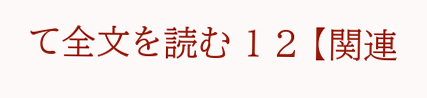て全文を読む 1 2 【関連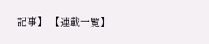記事】 【連載一覧】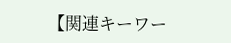【関連キーワー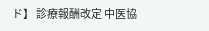ド】 診療報酬改定 中医協